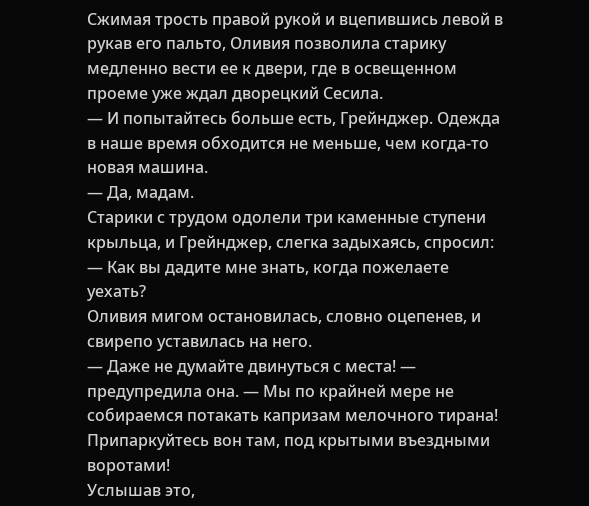Сжимая трость правой рукой и вцепившись левой в рукав его пальто, Оливия позволила старику медленно вести ее к двери, где в освещенном проеме уже ждал дворецкий Сесила.
— И попытайтесь больше есть, Грейнджер. Одежда в наше время обходится не меньше, чем когда-то новая машина.
— Да, мадам.
Старики с трудом одолели три каменные ступени крыльца, и Грейнджер, слегка задыхаясь, спросил:
— Как вы дадите мне знать, когда пожелаете уехать?
Оливия мигом остановилась, словно оцепенев, и свирепо уставилась на него.
— Даже не думайте двинуться с места! — предупредила она. — Мы по крайней мере не собираемся потакать капризам мелочного тирана! Припаркуйтесь вон там, под крытыми въездными воротами!
Услышав это,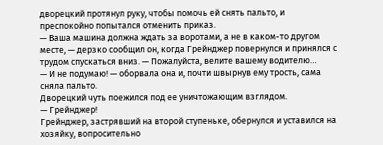дворецкий протянул руку, чтобы помочь ей снять пальто, и преспокойно попытался отменить приказ.
— Ваша машина должна ждать за воротами, а не в каком-то другом месте, — дерзко сообщил он, когда Грейнджер повернулся и принялся с трудом спускаться вниз. — Пожалуйста, велите вашему водителю…
— И не подумаю! — оборвала она и, почти швырнув ему трость, сама сняла пальто.
Дворецкий чуть поежился под ее уничтожающим взглядом.
— Грейнджер!
Грейнджер, застрявший на второй ступеньке, обернулся и уставился на хозяйку, вопросительно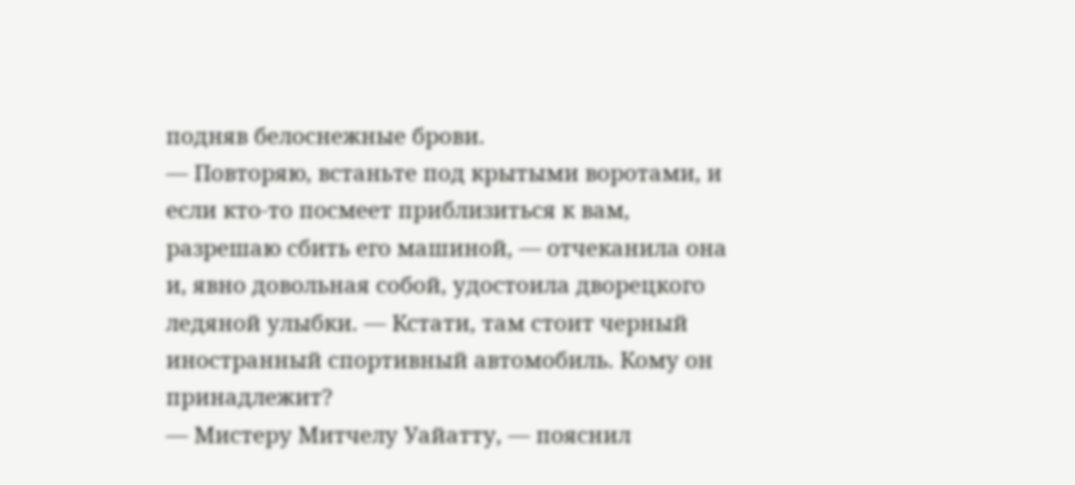подняв белоснежные брови.
— Повторяю, встаньте под крытыми воротами, и если кто-то посмеет приблизиться к вам, разрешаю сбить его машиной, — отчеканила она и, явно довольная собой, удостоила дворецкого ледяной улыбки. — Кстати, там стоит черный иностранный спортивный автомобиль. Кому он принадлежит?
— Мистеру Митчелу Уайатту, — пояснил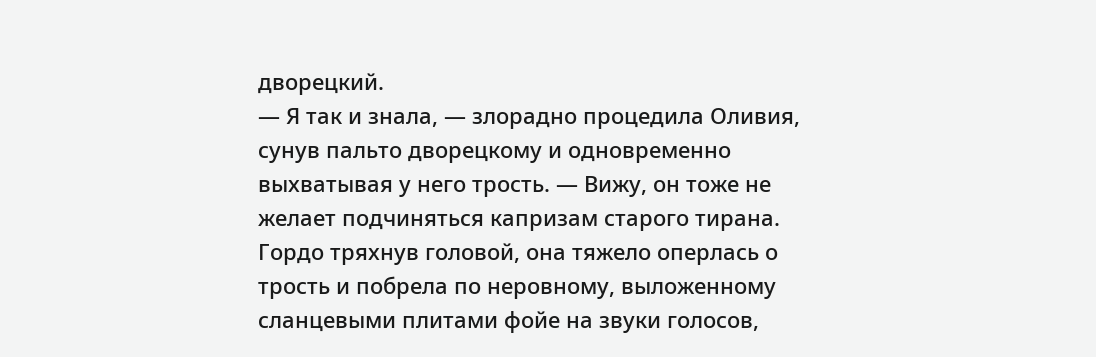дворецкий.
— Я так и знала, — злорадно процедила Оливия, сунув пальто дворецкому и одновременно выхватывая у него трость. — Вижу, он тоже не желает подчиняться капризам старого тирана.
Гордо тряхнув головой, она тяжело оперлась о трость и побрела по неровному, выложенному сланцевыми плитами фойе на звуки голосов,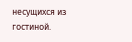несущихся из гостиной.